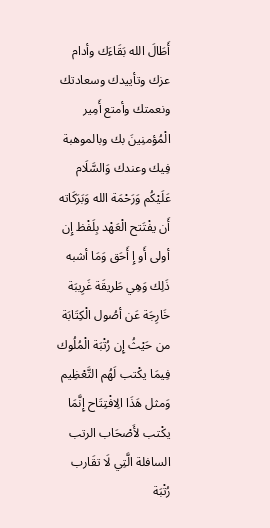أَطَالَ الله بَقَاءَك وأدام عزك وتأييدك وسعادتك ونعمتك وأمتع أَمِير الْمُؤمنِينَ بك وبالموهبة فِيك وعندك وَالسَّلَام عَلَيْكُم وَرَحْمَة الله وَبَرَكَاته
أَن يفْتَتح الْعَهْد بِلَفْظ إِن أولى أَو إِ أَحَق وَمَا أشبه ذَلِك وَهِي طَريقَة غَرِيبَة خَارِجَة عَن أصُول الْكِتَابَة من حَيْثُ إِن رُتْبَة الْمُلُوك فِيمَا يكْتب لَهُم التَّعْظِيم وَمثل هَذَا الِافْتِتَاح إِنَّمَا يكْتب لأَصْحَاب الرتب السافلة الَّتِي لَا تقَارب رُتْبَة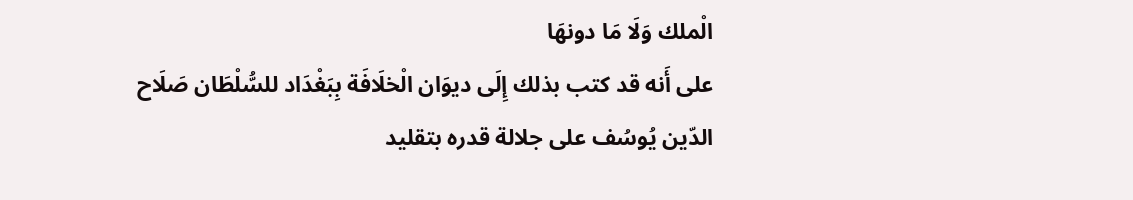الْملك وَلَا مَا دونهَا
على أَنه قد كتب بذلك إِلَى ديوَان الْخلَافَة بِبَغْدَاد للسُّلْطَان صَلَاح الدّين يُوسُف على جلالة قدره بتقليد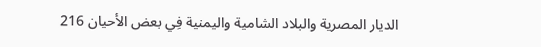الديار المصرية والبلاد الشامية واليمنية فِي بعض الأحيان 216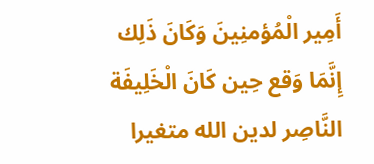أَمِير الْمُؤمنِينَ وَكَانَ ذَلِك إِنَّمَا وَقع حِين كَانَ الْخَلِيفَة النَّاصِر لدين الله متغيرا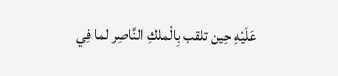عَلَيْهِ حِين تلقب بِالْملكِ النَّاصِر لما فِي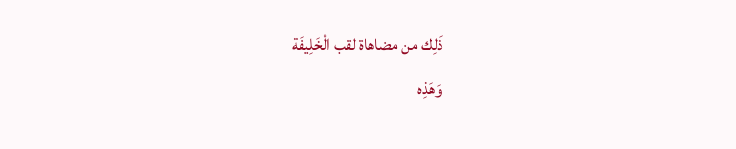ذَلِك من مضاهاة لقب الْخَلِيفَة
وَهَذِه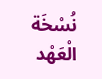نُسْخَة الْعَهْد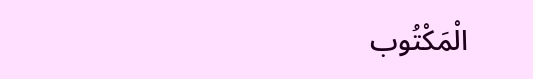الْمَكْتُوب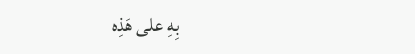بِهِ على هَذِه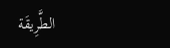الطَّرِيقَة